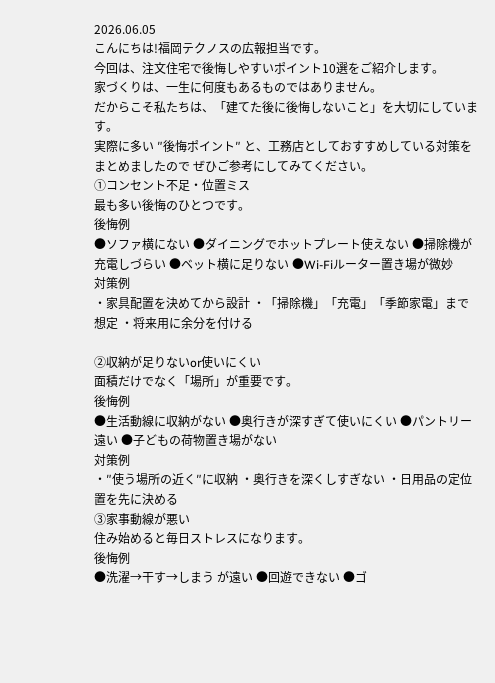2026.06.05
こんにちは!福岡テクノスの広報担当です。
今回は、注文住宅で後悔しやすいポイント10選をご紹介します。
家づくりは、一生に何度もあるものではありません。
だからこそ私たちは、「建てた後に後悔しないこと」を大切にしています。
実際に多い ″後悔ポイント″ と、工務店としておすすめしている対策をまとめましたので ぜひご参考にしてみてください。
①コンセント不足・位置ミス
最も多い後悔のひとつです。
後悔例
●ソファ横にない ●ダイニングでホットプレート使えない ●掃除機が充電しづらい ●ベット横に足りない ●Wi-Fiルーター置き場が微妙
対策例
・家具配置を決めてから設計 ・「掃除機」「充電」「季節家電」まで想定 ・将来用に余分を付ける

②収納が足りないor使いにくい
面積だけでなく「場所」が重要です。
後悔例
●生活動線に収納がない ●奥行きが深すぎて使いにくい ●パントリー遠い ●子どもの荷物置き場がない
対策例
・″使う場所の近く″に収納 ・奥行きを深くしすぎない ・日用品の定位置を先に決める
③家事動線が悪い
住み始めると毎日ストレスになります。
後悔例
●洗濯→干す→しまう が遠い ●回遊できない ●ゴ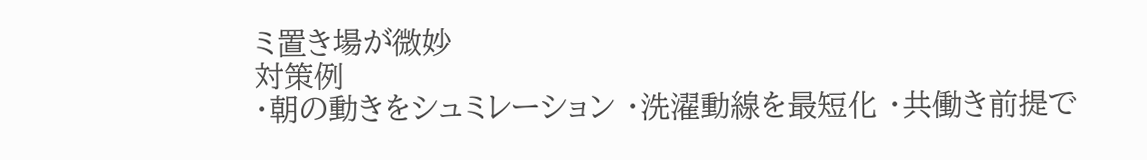ミ置き場が微妙
対策例
・朝の動きをシュミレーション ・洗濯動線を最短化 ・共働き前提で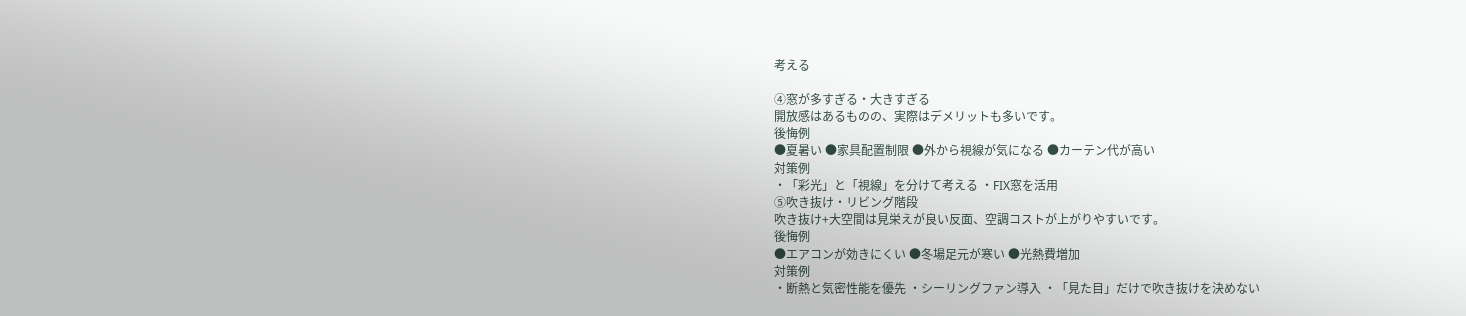考える

④窓が多すぎる・大きすぎる
開放感はあるものの、実際はデメリットも多いです。
後悔例
●夏暑い ●家具配置制限 ●外から視線が気になる ●カーテン代が高い
対策例
・「彩光」と「視線」を分けて考える ・FIX窓を活用
⑤吹き抜け・リビング階段
吹き抜け+大空間は見栄えが良い反面、空調コストが上がりやすいです。
後悔例
●エアコンが効きにくい ●冬場足元が寒い ●光熱費増加
対策例
・断熱と気密性能を優先 ・シーリングファン導入 ・「見た目」だけで吹き抜けを決めない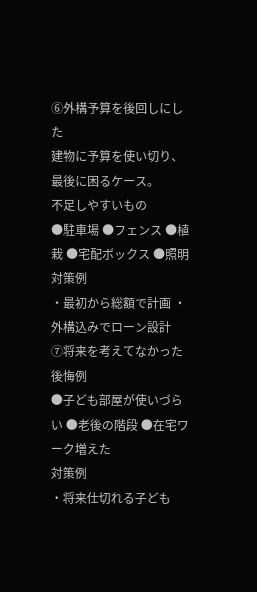⑥外構予算を後回しにした
建物に予算を使い切り、最後に困るケース。
不足しやすいもの
●駐車場 ●フェンス ●植栽 ●宅配ボックス ●照明
対策例
・最初から総額で計画 ・外構込みでローン設計
⑦将来を考えてなかった
後悔例
●子ども部屋が使いづらい ●老後の階段 ●在宅ワーク増えた
対策例
・将来仕切れる子ども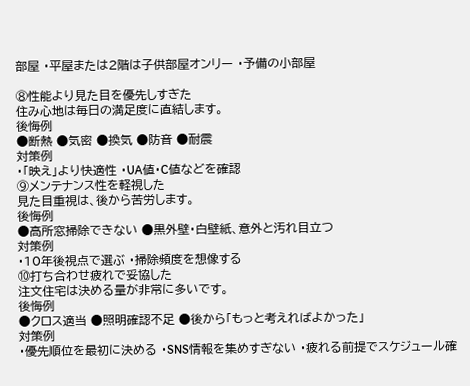部屋 ・平屋または2階は子供部屋オンリー ・予備の小部屋

⑧性能より見た目を優先しすぎた
住み心地は毎日の満足度に直結します。
後悔例
●断熱 ●気密 ●換気 ●防音 ●耐震
対策例
・「映え」より快適性 ・UA値・C値などを確認
⑨メンテナンス性を軽視した
見た目重視は、後から苦労します。
後悔例
●高所窓掃除できない ●黒外壁・白壁紙、意外と汚れ目立つ
対策例
・10年後視点で選ぶ ・掃除頻度を想像する
⑩打ち合わせ疲れで妥協した
注文住宅は決める量が非常に多いです。
後悔例
●クロス適当 ●照明確認不足 ●後から「もっと考えればよかった」
対策例
・優先順位を最初に決める ・SNS情報を集めすぎない ・疲れる前提でスケジュール確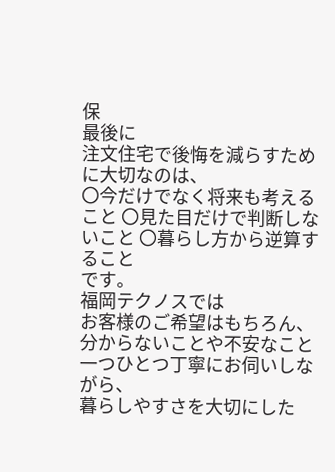保
最後に
注文住宅で後悔を減らすために大切なのは、
〇今だけでなく将来も考えること 〇見た目だけで判断しないこと 〇暮らし方から逆算すること
です。
福岡テクノスでは
お客様のご希望はもちろん、分からないことや不安なこと一つひとつ丁寧にお伺いしながら、
暮らしやすさを大切にした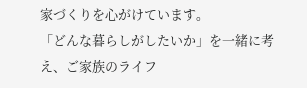家づくりを心がけています。
「どんな暮らしがしたいか」を一緒に考え、ご家族のライフ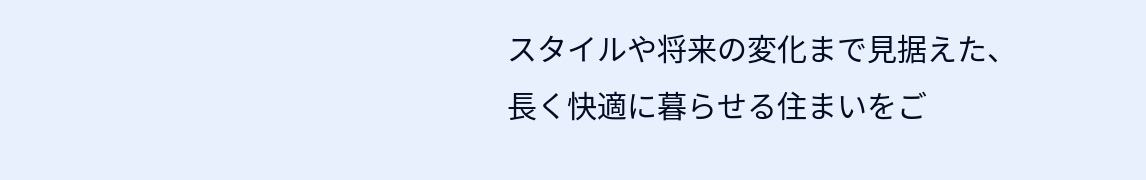スタイルや将来の変化まで見据えた、
長く快適に暮らせる住まいをご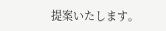提案いたします。